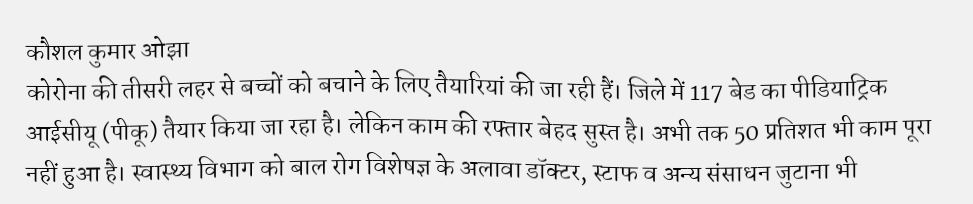कौशल कुमार ओझा
कोरोना की तीसरी लहर से बच्चों को बचाने के लिए तैयारियां की जा रही हैं। जिले में 117 बेड का पीडियाट्रिक आईसीयू (पीकू) तैयार किया जा रहा है। लेकिन काम की रफ्तार बेहद सुस्त है। अभी तक 50 प्रतिशत भी काम पूरा नहीं हुआ है। स्वास्थ्य विभाग को बाल रोग विशेषज्ञ के अलावा डॉक्टर, स्टाफ व अन्य संसाधन जुटाना भी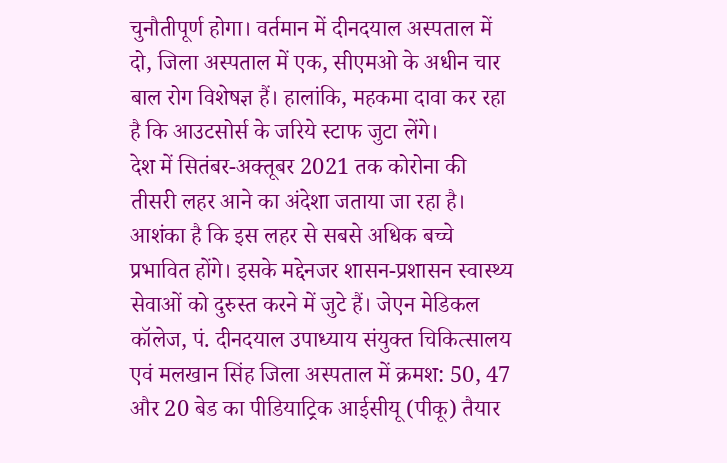चुनौतीपूर्ण होगा। वर्तमान में दीनदयाल अस्पताल में दो, जिला अस्पताल में एक, सीएमओ के अधीन चार बाल रोग विशेषज्ञ हैं। हालांकि, महकमा दावा कर रहा है कि आउटसोर्स के जरिये स्टाफ जुटा लेंगे।
देश में सितंबर-अक्तूबर 2021 तक कोरोना की तीसरी लहर आने का अंदेशा जताया जा रहा है। आशंका है कि इस लहर से सबसे अधिक बच्चे प्रभावित होंगे। इसके मद्देनजर शासन-प्रशासन स्वास्थ्य सेवाओं को दुरुस्त करने में जुटे हैं। जेएन मेडिकल कॉलेज, पं. दीनदयाल उपाध्याय संयुक्त चिकित्सालय एवं मलखान सिंह जिला अस्पताल में क्रमश: 50, 47 और 20 बेड का पीडियाट्रिक आईसीयू (पीकू) तैयार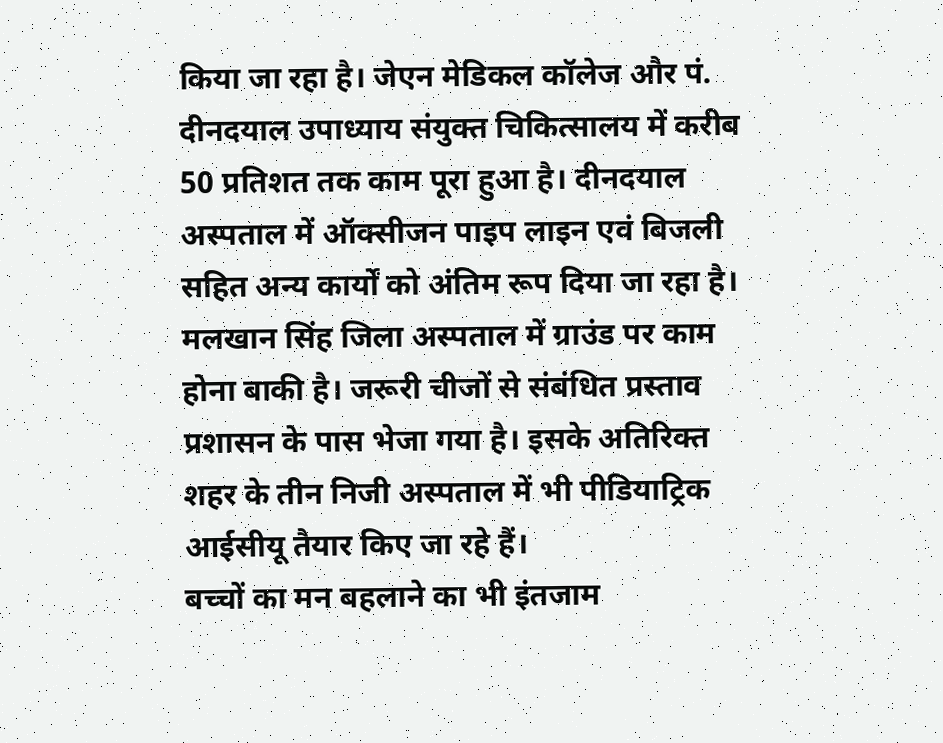किया जा रहा है। जेएन मेडिकल कॉलेज और पं. दीनदयाल उपाध्याय संयुक्त चिकित्सालय में करीब 50 प्रतिशत तक काम पूरा हुआ है। दीनदयाल अस्पताल में ऑक्सीजन पाइप लाइन एवं बिजली सहित अन्य कार्यों को अंतिम रूप दिया जा रहा है। मलखान सिंह जिला अस्पताल में ग्राउंड पर काम होना बाकी है। जरूरी चीजों से संबंधित प्रस्ताव प्रशासन के पास भेजा गया है। इसके अतिरिक्त शहर के तीन निजी अस्पताल में भी पीडियाट्रिक आईसीयू तैयार किए जा रहे हैं।
बच्चों का मन बहलाने का भी इंतजाम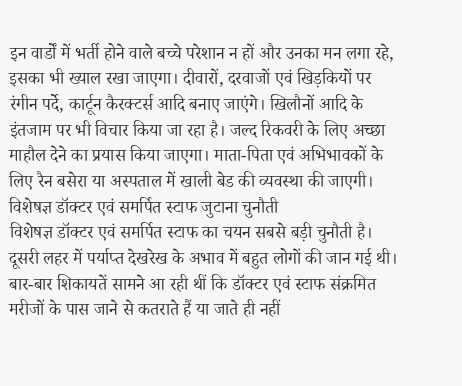इन वार्डों में भर्ती होने वाले बच्चे परेशान न हों और उनका मन लगा रहे, इसका भी ख्याल रखा जाएगा। दीवारों, दरवाजों एवं खिड़कियों पर रंगीन पर्दे, कार्टून कैरक्टर्स आदि बनाए जाएंगे। खिलौनों आदि के इंतजाम पर भी विचार किया जा रहा है। जल्द रिकवरी के लिए अच्छा माहौल देने का प्रयास किया जाएगा। माता-पिता एवं अभिभावकों के लिए रैन बसेरा या अस्पताल में खाली बेड की व्यवस्था की जाएगी।
विशेषज्ञ डॉक्टर एवं समर्पित स्टाफ जुटाना चुनौती
विशेषज्ञ डॉक्टर एवं समर्पित स्टाफ का चयन सबसे बड़ी चुनौती है। दूसरी लहर में पर्याप्त देखरेख के अभाव में बहुत लोगों की जान गई थी। बार-बार शिकायतें सामने आ रही थीं कि डॉक्टर एवं स्टाफ संक्रमित मरीजों के पास जाने से कतराते हैं या जाते ही नहीं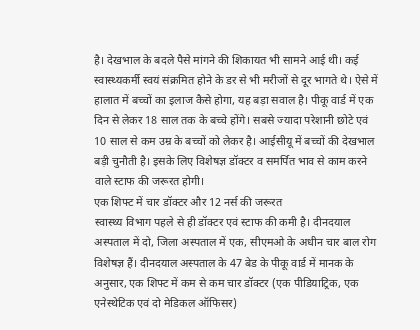है। देखभाल के बदले पैसे मांगने की शिकायत भी सामने आई थी। कई स्वास्थ्यकर्मी स्वयं संक्रमित होने के डर से भी मरीजों से दूर भागते थे। ऐसे में हालात में बच्चों का इलाज कैसे होगा, यह बड़ा सवाल है। पीकू वार्ड में एक दिन से लेकर 18 साल तक के बच्चे होंगे। सबसे ज्यादा परेशानी छोटे एवं 10 साल से कम उम्र के बच्चों को लेकर है। आईसीयू में बच्चों की देखभाल बड़ी चुनौती है। इसके लिए विशेषज्ञ डॉक्टर व समर्पित भाव से काम करने वाले स्टाफ की जरूरत होगी।
एक शिफ्ट में चार डॉक्टर और 12 नर्स की जरूरत
स्वास्थ्य विभाग पहले से ही डॉक्टर एवं स्टाफ की कमी है। दीनदयाल अस्पताल में दो, जिला अस्पताल में एक, सीएमओ के अधीन चार बाल रोग विशेषज्ञ हैं। दीनदयाल अस्पताल के 47 बेड के पीकू वार्ड में मानक के अनुसार, एक शिफ्ट में कम से कम चार डॉक्टर (एक पीडियाट्रिक, एक एनेस्थेटिक एवं दो मेडिकल ऑफिसर)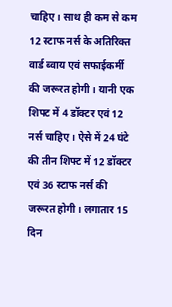चाहिए। साथ ही कम से कम 12 स्टाफ नर्स के अतिरिक्त वार्ड ब्वाय एवं सफाईकर्मी की जरूरत होगी। यानी एक शिफ्ट में 4 डॉक्टर एवं 12 नर्स चाहिए। ऐसे में 24 घंटे की तीन शिफ्ट में 12 डॉक्टर एवं 36 स्टाफ नर्स की जरूरत होगी। लगातार 15 दिन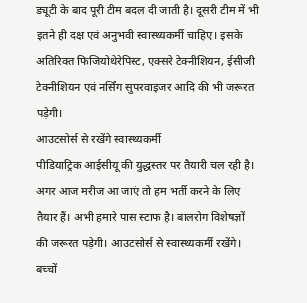ड्यूटी के बाद पूरी टीम बदल दी जाती है। दूसरी टीम में भी इतने ही दक्ष एवं अनुभवी स्वास्थ्यकर्मी चाहिए। इसके अतिरिक्त फिजियोथेरेपिस्ट, एक्सरे टेक्नीशियन, ईसीजी टेक्नीशियन एवं नर्सिंग सुपरवाइजर आदि की भी जरूरत पड़ेगी।
आउटसोर्स से रखेंगे स्वास्थ्यकर्मी
पीडियाट्रिक आईसीयू की युद्धस्तर पर तैयारी चल रही है। अगर आज मरीज आ जाएं तो हम भर्ती करने के लिए तैयार हैं। अभी हमारे पास स्टाफ है। बालरोग विशेषज्ञों की जरूरत पड़ेगी। आउटसोर्स से स्वास्थ्यकर्मी रखेंगे। बच्चों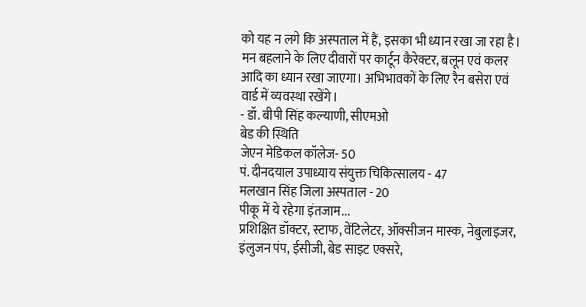को यह न लगे कि अस्पताल में हैं, इसका भी ध्यान रखा जा रहा है। मन बहलाने के लिए दीवारों पर कार्टून कैरेक्टर, बलून एवं कलर आदि का ध्यान रखा जाएगा। अभिभावकों के लिए रैन बसेरा एवं वार्ड में व्यवस्था रखेंगे।
- डॉ. बीपी सिंह कल्याणी, सीएमओ
बेड की स्थिति
जेएन मेडिकल कॉलेज- 50
पं. दीनदयाल उपाध्याय संयुक्त चिकित्सालय - 47
मलखान सिंह जिला अस्पताल - 20
पीकू में ये रहेगा इंतजाम...
प्रशिक्षित डॉक्टर, स्टाफ, वेंटिलेटर, ऑक्सीजन मास्क, नेबुलाइजर, इंलुजन पंप, ईसीजी, बेड साइट एक्सरे,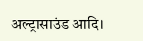अल्ट्रासाउंड आदि।